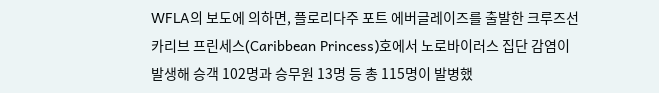WFLA의 보도에 의하면, 플로리다주 포트 에버글레이즈를 출발한 크루즈선 카리브 프린세스(Caribbean Princess)호에서 노로바이러스 집단 감염이 발생해 승객 102명과 승무원 13명 등 총 115명이 발병했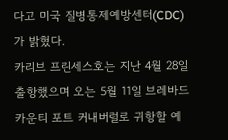다고 미국 질병통제예방센터(CDC)가 밝혔다.
카리브 프린세스호는 지난 4월 28일 출항했으며 오는 5월 11일 브레바드 카운티 포트 커내버럴로 귀항할 예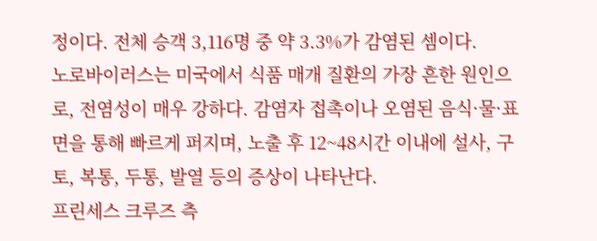정이다. 전체 승객 3,116명 중 약 3.3%가 감염된 셈이다.
노로바이러스는 미국에서 식품 매개 질환의 가장 흔한 원인으로, 전염성이 매우 강하다. 감염자 접촉이나 오염된 음식·물·표면을 통해 빠르게 퍼지며, 노출 후 12~48시간 이내에 설사, 구토, 복통, 두통, 발열 등의 증상이 나타난다.
프린세스 크루즈 측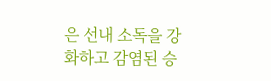은 선내 소독을 강화하고 감염된 승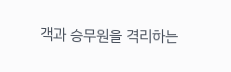객과 승무원을 격리하는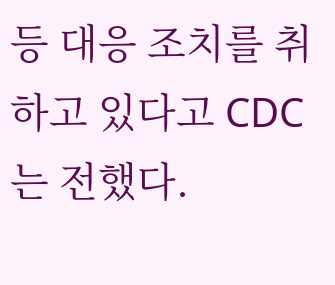등 대응 조치를 취하고 있다고 CDC는 전했다.